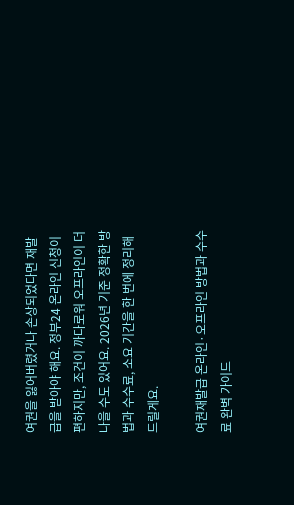여권을 잃어버렸거나 손상되었다면 재발급을 받아야 해요. 정부24 온라인 신청이 편하지만, 조건이 까다로워 오프라인이 더 나을 수도 있어요. 2026년 기준 정확한 방법과 수수료, 소요 기간을 한 번에 정리해드릴게요.

여권재발급 온라인·오프라인 방법과 수수료 완벽 가이드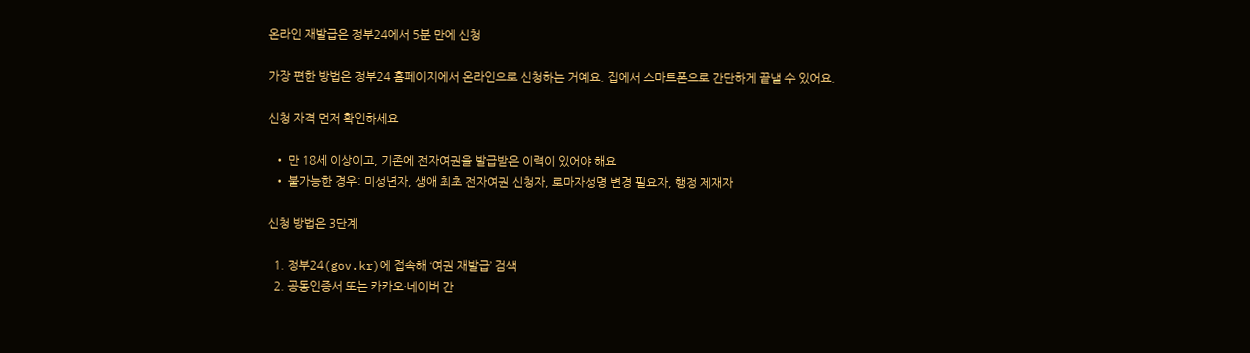온라인 재발급은 정부24에서 5분 만에 신청

가장 편한 방법은 정부24 홈페이지에서 온라인으로 신청하는 거예요. 집에서 스마트폰으로 간단하게 끝낼 수 있어요.

신청 자격 먼저 확인하세요

  • 만 18세 이상이고, 기존에 전자여권을 발급받은 이력이 있어야 해요
  • 불가능한 경우: 미성년자, 생애 최초 전자여권 신청자, 로마자성명 변경 필요자, 행정 제재자

신청 방법은 3단계

  1. 정부24(gov.kr)에 접속해 ‘여권 재발급’ 검색
  2. 공동인증서 또는 카카오·네이버 간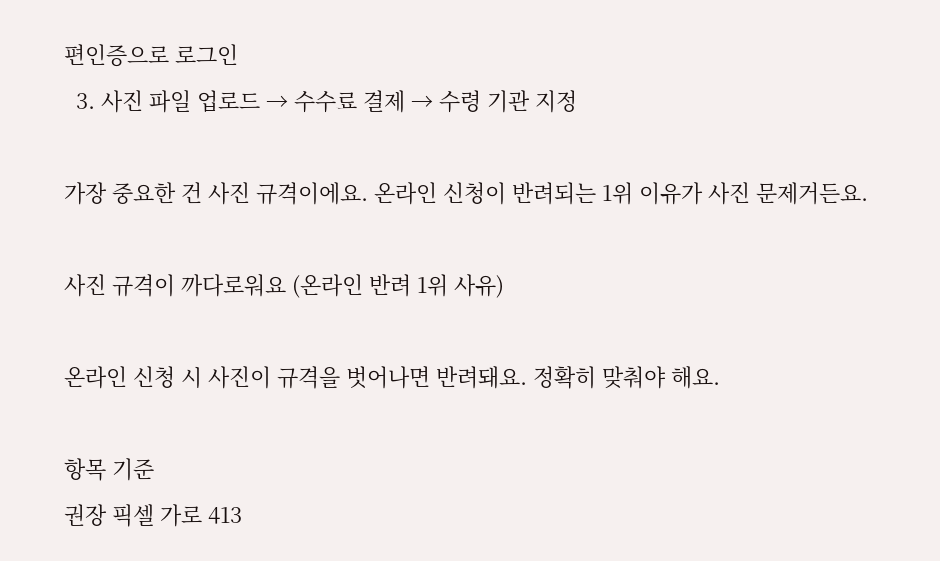편인증으로 로그인
  3. 사진 파일 업로드 → 수수료 결제 → 수령 기관 지정

가장 중요한 건 사진 규격이에요. 온라인 신청이 반려되는 1위 이유가 사진 문제거든요.

사진 규격이 까다로워요 (온라인 반려 1위 사유)

온라인 신청 시 사진이 규격을 벗어나면 반려돼요. 정확히 맞춰야 해요.

항목 기준
권장 픽셀 가로 413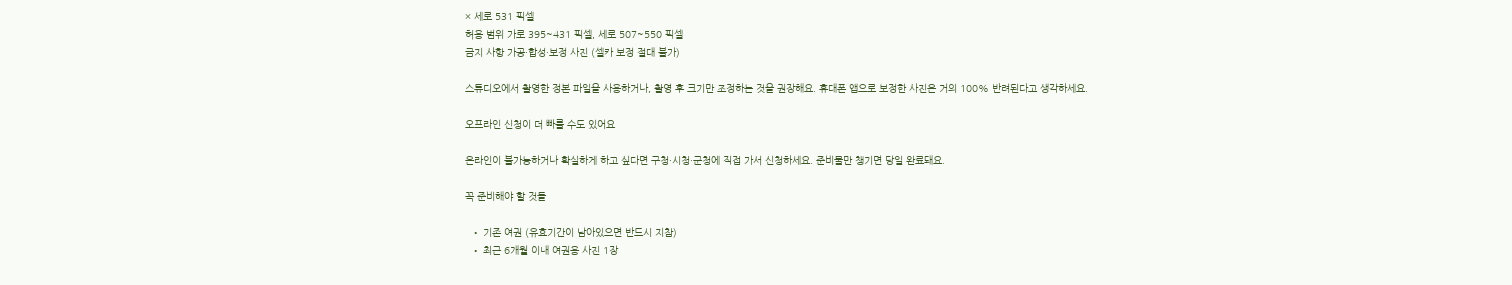× 세로 531 픽셀
허용 범위 가로 395~431 픽셀, 세로 507~550 픽셀
금지 사항 가공·합성·보정 사진 (셀카 보정 절대 불가)

스튜디오에서 촬영한 정본 파일을 사용하거나, 촬영 후 크기만 조정하는 것을 권장해요. 휴대폰 앱으로 보정한 사진은 거의 100% 반려된다고 생각하세요.

오프라인 신청이 더 빠를 수도 있어요

온라인이 불가능하거나 확실하게 하고 싶다면 구청·시청·군청에 직접 가서 신청하세요. 준비물만 챙기면 당일 완료돼요.

꼭 준비해야 할 것들

  • 기존 여권 (유효기간이 남아있으면 반드시 지참)
  • 최근 6개월 이내 여권용 사진 1장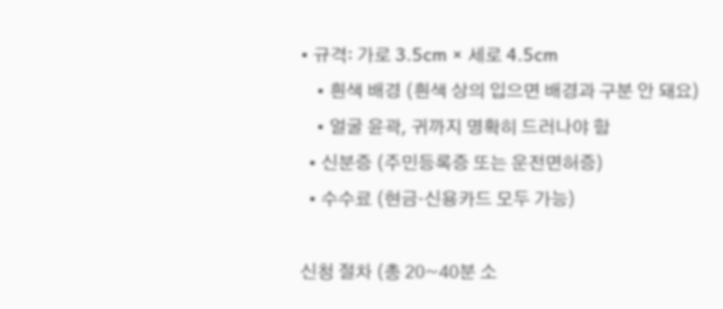• 규격: 가로 3.5cm × 세로 4.5cm
    • 흰색 배경 (흰색 상의 입으면 배경과 구분 안 돼요)
    • 얼굴 윤곽, 귀까지 명확히 드러나야 함
  • 신분증 (주민등록증 또는 운전면허증)
  • 수수료 (현금·신용카드 모두 가능)

신청 절차 (총 20~40분 소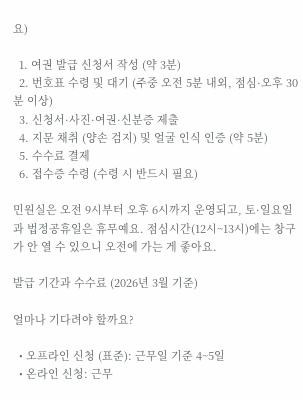요)

  1. 여권 발급 신청서 작성 (약 3분)
  2. 번호표 수령 및 대기 (주중 오전 5분 내외, 점심·오후 30분 이상)
  3. 신청서·사진·여권·신분증 제출
  4. 지문 채취 (양손 검지) 및 얼굴 인식 인증 (약 5분)
  5. 수수료 결제
  6. 접수증 수령 (수령 시 반드시 필요)

민원실은 오전 9시부터 오후 6시까지 운영되고, 토·일요일과 법정공휴일은 휴무예요. 점심시간(12시~13시)에는 창구가 안 열 수 있으니 오전에 가는 게 좋아요.

발급 기간과 수수료 (2026년 3월 기준)

얼마나 기다려야 할까요?

  • 오프라인 신청 (표준): 근무일 기준 4~5일
  • 온라인 신청: 근무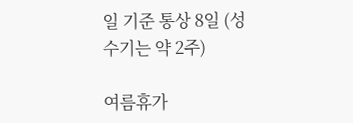일 기준 통상 8일 (성수기는 약 2주)

여름휴가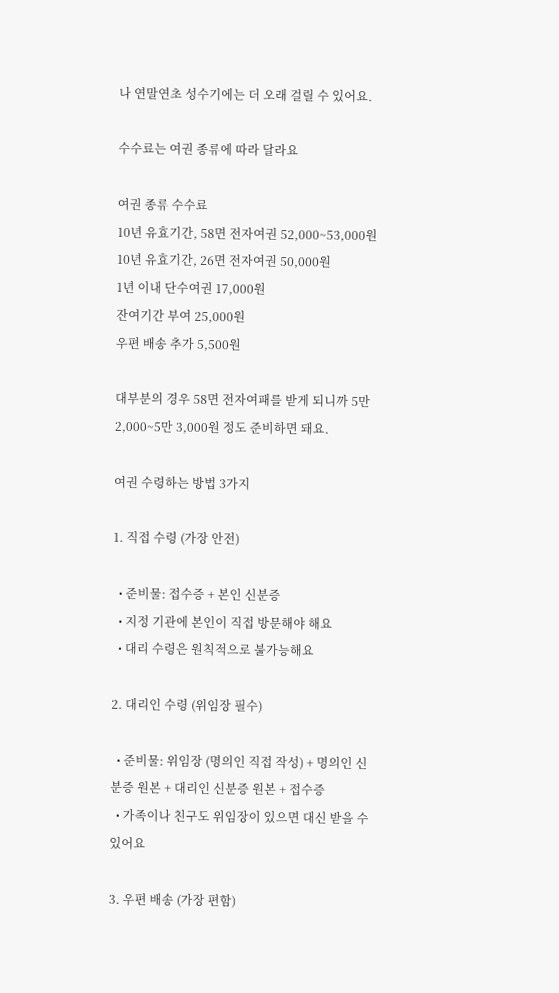나 연말연초 성수기에는 더 오래 걸릴 수 있어요.

수수료는 여권 종류에 따라 달라요

여권 종류 수수료
10년 유효기간, 58면 전자여권 52,000~53,000원
10년 유효기간, 26면 전자여권 50,000원
1년 이내 단수여권 17,000원
잔여기간 부여 25,000원
우편 배송 추가 5,500원

대부분의 경우 58면 전자여패를 받게 되니까 5만 2,000~5만 3,000원 정도 준비하면 돼요.

여권 수령하는 방법 3가지

1. 직접 수령 (가장 안전)

  • 준비물: 접수증 + 본인 신분증
  • 지정 기관에 본인이 직접 방문해야 해요
  • 대리 수령은 원칙적으로 불가능해요

2. 대리인 수령 (위임장 필수)

  • 준비물: 위임장 (명의인 직접 작성) + 명의인 신분증 원본 + 대리인 신분증 원본 + 접수증
  • 가족이나 친구도 위임장이 있으면 대신 받을 수 있어요

3. 우편 배송 (가장 편함)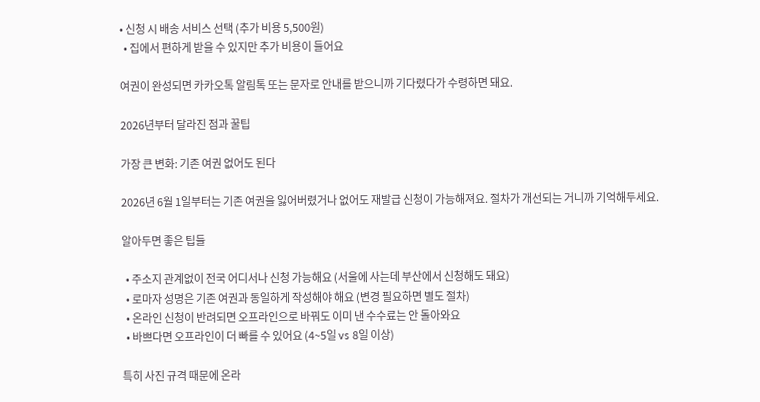• 신청 시 배송 서비스 선택 (추가 비용 5,500원)
  • 집에서 편하게 받을 수 있지만 추가 비용이 들어요

여권이 완성되면 카카오톡 알림톡 또는 문자로 안내를 받으니까 기다렸다가 수령하면 돼요.

2026년부터 달라진 점과 꿀팁

가장 큰 변화: 기존 여권 없어도 된다

2026년 6월 1일부터는 기존 여권을 잃어버렸거나 없어도 재발급 신청이 가능해져요. 절차가 개선되는 거니까 기억해두세요.

알아두면 좋은 팁들

  • 주소지 관계없이 전국 어디서나 신청 가능해요 (서울에 사는데 부산에서 신청해도 돼요)
  • 로마자 성명은 기존 여권과 동일하게 작성해야 해요 (변경 필요하면 별도 절차)
  • 온라인 신청이 반려되면 오프라인으로 바꿔도 이미 낸 수수료는 안 돌아와요
  • 바쁘다면 오프라인이 더 빠를 수 있어요 (4~5일 vs 8일 이상)

특히 사진 규격 때문에 온라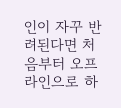인이 자꾸 반려된다면 처음부터 오프라인으로 하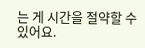는 게 시간을 절약할 수 있어요.